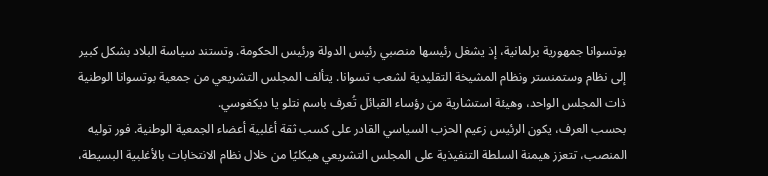بوتسوانا جمهورية برلمانية، إذ يشغل رئيسها منصبي رئيس الدولة ورئيس الحكومة. وتستند سياسة البلاد بشكل كبير إلى نظام وستمنستر ونظام المشيخة التقليدية لشعب تسوانا. يتألف المجلس التشريعي من جمعية بوتسوانا الوطنية ذات المجلس الواحد، وهيئة استشارية من رؤساء القبائل تُعرف باسم نتلو يا ديكغوسي.
بحسب العرف، يكون الرئيس زعيم الحزب السياسي القادر على كسب ثقة أغلبية أعضاء الجمعية الوطنية. فور توليه المنصب، تتعزز هيمنة السلطة التنفيذية على المجلس التشريعي هيكليًا من خلال نظام الانتخابات بالأغلبية البسيطة،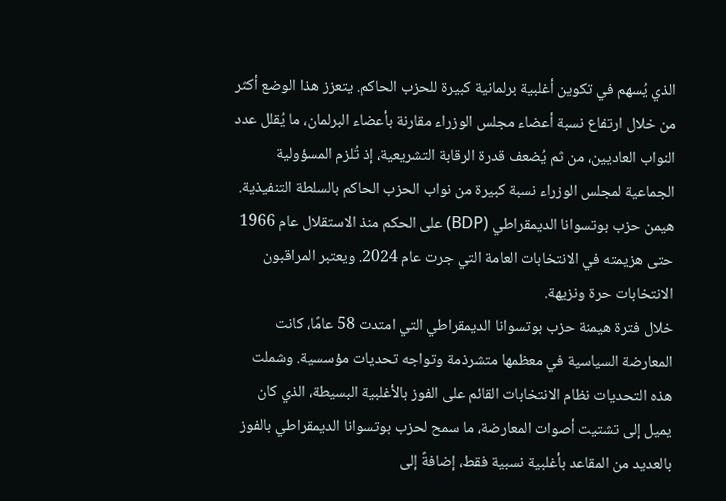الذي يُسهم في تكوين أغلبية برلمانية كبيرة للحزب الحاكم. يتعزز هذا الوضع أكثر من خلال ارتفاع نسبة أعضاء مجلس الوزراء مقارنة بأعضاء البرلمان، ما يُقلل عدد النواب العاديين، من ثم يُضعف قدرة الرقابة التشريعية، إذ تُلزم المسؤولية الجماعية لمجلس الوزراء نسبة كبيرة من نواب الحزب الحاكم بالسلطة التنفيذية.
هيمن حزب بوتسوانا الديمقراطي (BDP) على الحكم منذ الاستقلال عام 1966 حتى هزيمته في الانتخابات العامة التي جرت عام 2024. ويعتبر المراقبون الانتخابات حرة ونزيهة.
خلال فترة هيمنة حزب بوتسوانا الديمقراطي التي امتدت 58 عامًا، كانت المعارضة السياسية في معظمها متشرذمة وتواجه تحديات مؤسسية. وشملت هذه التحديات نظام الانتخابات القائم على الفوز بالأغلبية البسيطة، الذي كان يميل إلى تشتيت أصوات المعارضة، ما سمح لحزب بوتسوانا الديمقراطي بالفوز بالعديد من المقاعد بأغلبية نسبية فقط، إضافةً إلى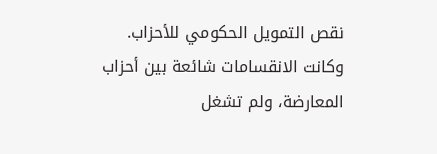نقص التمويل الحكومي للأحزاب. وكانت الانقسامات شائعة بين أحزاب المعارضة، ولم تشغل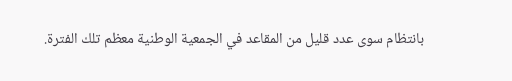بانتظام سوى عدد قليل من المقاعد في الجمعية الوطنية معظم تلك الفترة.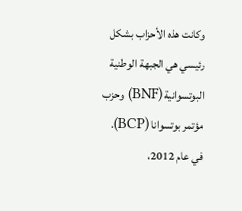وكانت هذه الأحزاب بشكل رئيسي هي الجبهة الوطنية البوتسوانية (BNF) وحزب مؤتمر بوتسوانا (BCP). في عام 2012،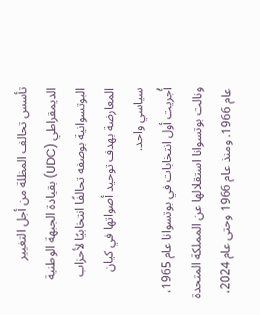تأسس تحالف المظلة من أجل التغيير الديمقراطي (UDC) بقيادة الجبهة الوطنية البوتسوانية بوصفه تحالفًا انتخابيًا لأحزاب المعارضة بهدف توحيد أصواتها في كيان سياسي واحد.
أُجريت أول انتخابات في بوتسوانا عام 1965، ونالت بوتسوانا استقلالها عن المملكة المتحدة عام 1966. ومنذ عام 1966 وحتى عام 2024،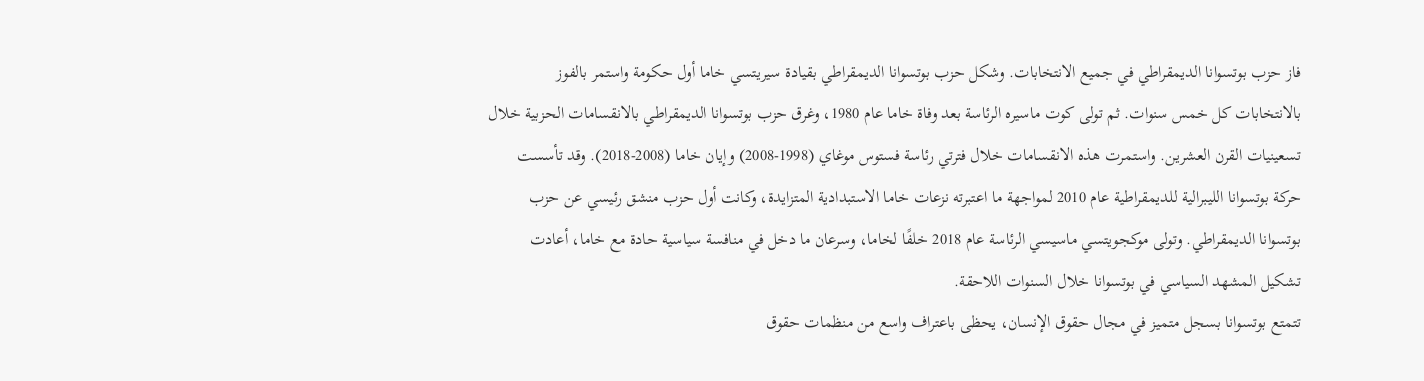فاز حزب بوتسوانا الديمقراطي في جميع الانتخابات. وشكل حزب بوتسوانا الديمقراطي بقيادة سيريتسي خاما أول حكومة واستمر بالفوز بالانتخابات كل خمس سنوات. ثم تولى كوت ماسيره الرئاسة بعد وفاة خاما عام 1980، وغرق حزب بوتسوانا الديمقراطي بالانقسامات الحزبية خلال تسعينيات القرن العشرين. واستمرت هذه الانقسامات خلال فترتي رئاسة فستوس موغاي (1998-2008) وإيان خاما (2008-2018). وقد تأسست حركة بوتسوانا الليبرالية للديمقراطية عام 2010 لمواجهة ما اعتبرته نزعات خاما الاستبدادية المتزايدة، وكانت أول حزب منشق رئيسي عن حزب بوتسوانا الديمقراطي. وتولى موكجويتسي ماسيسي الرئاسة عام 2018 خلفًا لخاما، وسرعان ما دخل في منافسة سياسية حادة مع خاما، أعادت تشكيل المشهد السياسي في بوتسوانا خلال السنوات اللاحقة.
تتمتع بوتسوانا بسجل متميز في مجال حقوق الإنسان، يحظى باعتراف واسع من منظمات حقوق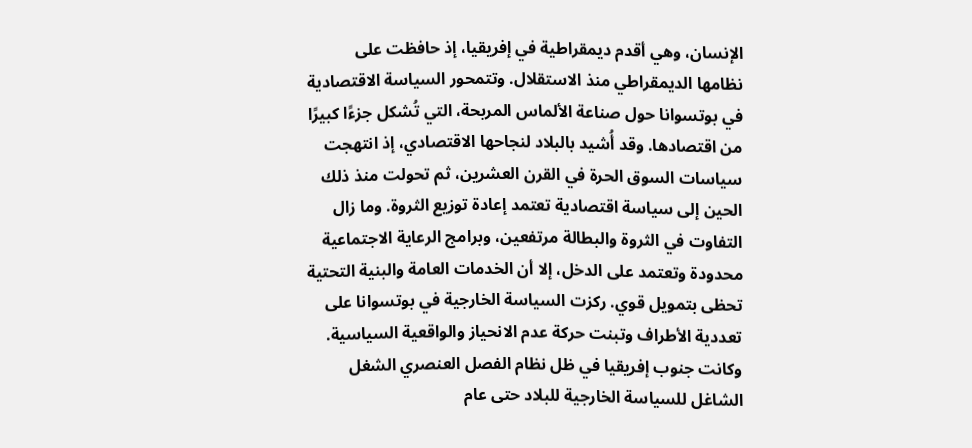الإنسان، وهي أقدم ديمقراطية في إفريقيا، إذ حافظت على نظامها الديمقراطي منذ الاستقلال. وتتمحور السياسة الاقتصادية في بوتسوانا حول صناعة الألماس المربحة، التي تُشكل جزءًا كبيرًا من اقتصادها. وقد أُشيد بالبلاد لنجاحها الاقتصادي، إذ انتهجت سياسات السوق الحرة في القرن العشرين، ثم تحولت منذ ذلك الحين إلى سياسة اقتصادية تعتمد إعادة توزيع الثروة. وما زال التفاوت في الثروة والبطالة مرتفعين، وبرامج الرعاية الاجتماعية محدودة وتعتمد على الدخل، إلا أن الخدمات العامة والبنية التحتية تحظى بتمويل قوي. ركزت السياسة الخارجية في بوتسوانا على تعددية الأطراف وتبنت حركة عدم الانحياز والواقعية السياسية. وكانت جنوب إفريقيا في ظل نظام الفصل العنصري الشغل الشاغل للسياسة الخارجية للبلاد حتى عام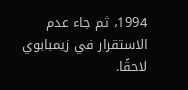1994، ثم جاء عدم الاستقرار في زيمبابوي لاحقًا.